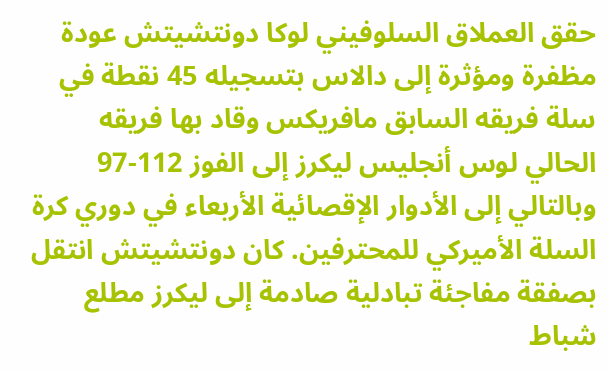حقق العملاق السلوفيني لوكا دونتشيتش عودة مظفرة ومؤثرة إلى دالاس بتسجيله 45 نقطة في سلة فريقه السابق مافريكس وقاد بها فريقه الحالي لوس أنجليس ليكرز إلى الفوز 112-97 وبالتالي إلى الأدوار الإقصائية الأربعاء في دوري كرة السلة الأميركي للمحترفين. كان دونتشيتش انتقل بصفقة مفاجئة تبادلية صادمة إلى ليكرز مطلع شباط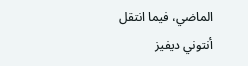الماضي، فيما انتقل أنتوني ديفيز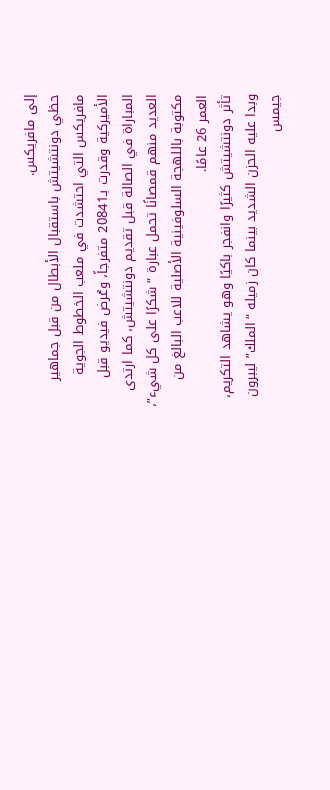إلى مافريكس.
حظي دونتشيتش باستقبال الأبطال من قبل جماهير مافريكس التي احتشدت في ملعب الخطوط الجوية الأميركية وقدرت بـ20841 متفرجاً، وعُرض فيديو قبل المباراة في الصالة قبل تقديم دونتشيتش، كما ارتدى العديد منهم قمصانًا تحمل عبارة “شكرًا على كل شيء”، مكتوبة باللهجة السلوفينية الأصلية للاعب البالغ من العمر 26 عامًا.
تأثر دونتشيتش كثيرًا وانفجر باكيًا وهو يشاهد التكريم، وبدا عليه الحزن الشديد بينما كان زميله “الملك” ليبرون جيمس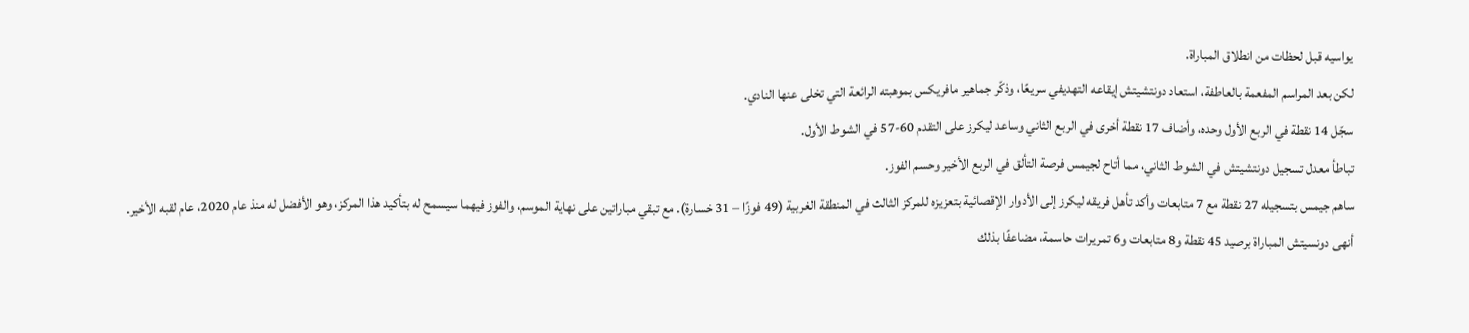يواسيه قبل لحظات من انطلاق المباراة.
لكن بعد المراسم المفعمة بالعاطفة، استعاد دونتشيتش إيقاعه التهديفي سريعًا، وذكّر جماهير مافريكس بموهبته الرائعة التي تخلى عنها النادي.
سجّل 14 نقطة في الربع الأول وحده، وأضاف 17 نقطة أخرى في الربع الثاني وساعد ليكرز على التقدم 60-57 في الشوط الأول.
تباطأ معدل تسجيل دونتشيتش في الشوط الثاني، مما أتاح لجيمس فرصة التألق في الربع الأخير وحسم الفوز.
ساهم جيمس بتسجيله 27 نقطة مع 7 متابعات وأكد تأهل فريقه ليكرز إلى الأدوار الإقصائية بتعزيزه للمركز الثالث في المنطقة الغربية (49 فوزًا – 31 خسارة). مع تبقي مباراتين على نهاية الموسم، والفوز فيهما سيسمح له بتأكيد هذا المركز، وهو الأفضل له منذ عام 2020، عام لقبه الأخير.
أنهى دونسيتش المباراة برصيد 45 نقطة و8 متابعات و6 تمريرات حاسمة، مضاعفًا بذلك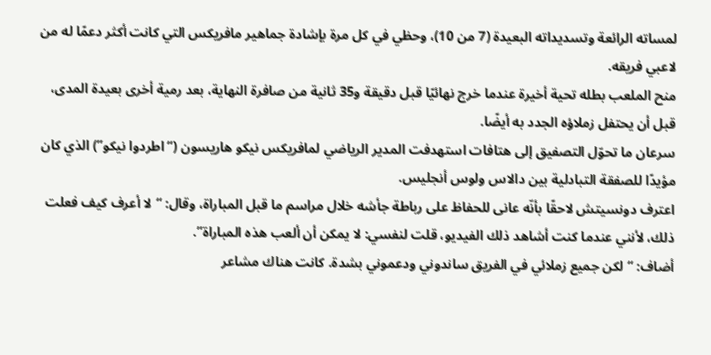لمساته الرائعة وتسديداته البعيدة (7 من 10)، وحظي في كل مرة بإشادة جماهير مافريكس التي كانت أكثر دعمًا له من لاعبي فريقه.
منح الملعب بطله تحية أخيرة عندما خرج نهائيًا قبل دقيقة و35 ثانية من صافرة النهاية، بعد رمية أخرى بعيدة المدى، قبل أن يحتفل زملاؤه الجدد به أيضًا.
سرعان ما تحوّل التصفيق إلى هتافات استهدفت المدير الرياضي لمافريكس نيكو هاريسون (“اطردوا نيكو”) الذي كان مؤيدًا للصفقة التبادلية بين دالاس ولوس أنجليس.
اعترف دونسيتش لاحقًا بأنّه عانى للحفاظ على رباطة جأشه خلال مراسم ما قبل المباراة، وقال: “لا أعرف كيف فعلت ذلك، لأنني عندما كنت أشاهد ذلك الفيديو، قلت لنفسي: لا يمكن أن ألعب هذه المباراة”.
أضاف: “لكن جميع زملائي في الفريق ساندوني ودعموني بشدة. كانت هناك مشاعر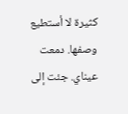كثيرة لا أستطيع وصفها. دمعت عيناي. جئت إلى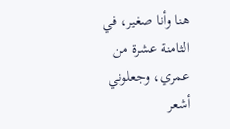هنا وأنا صغير، في الثامنة عشرة من عمري، وجعلوني أشعر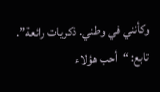وكأنني في وطني. ذكريات رائعة”.
تابع: “أحب هؤلاء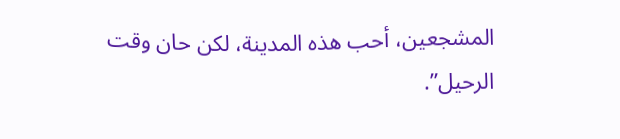المشجعين، أحب هذه المدينة، لكن حان وقت الرحيل”.